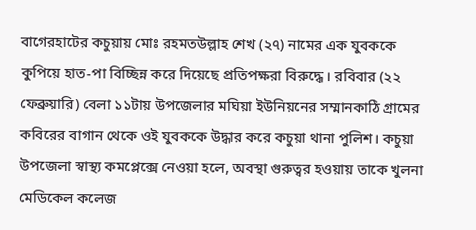বাগেরহাটের কচুয়ায় মোঃ রহমতউল্লাহ শেখ (২৭) নামের এক যুবককে কুপিয়ে হাত-পা বিচ্ছিন্ন করে দিয়েছে প্রতিপক্ষরা বিরুদ্ধে। রবিবার (২২ ফেব্রুয়ারি) বেলা ১১টায় উপজেলার মঘিয়া ইউনিয়নের সম্মানকাঠি গ্রামের কবিরের বাগান থেকে ওই যুবককে উদ্ধার করে কচুয়া থানা পুলিশ। কচুয়া উপজেলা স্বাস্থ্য কমপ্লেক্সে নেওয়া হলে, অবস্থা গুরুত্বর হওয়ায় তাকে খুলনা মেডিকেল কলেজ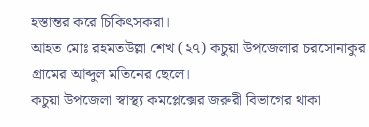হস্তান্তর করে চিকিৎসকরা।
আহত মোঃ রহমতউল্লা শেখ (২৭) কচুয়া উপজেলার চরসোনাকুর গ্রামের আব্দুল মতিনের ছেলে।
কচুয়া উপজেলা স্বাস্থ্য কমপ্লেক্সের জরুরী বিভাগের থাকা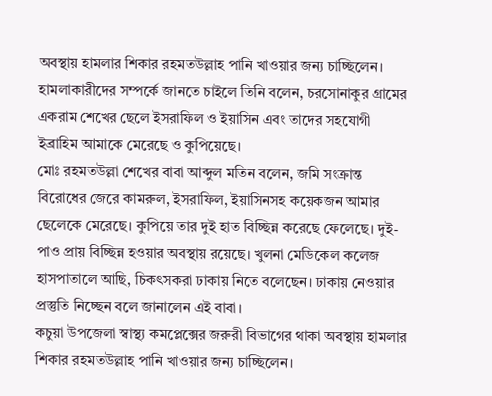অবস্থায় হামলার শিকার রহমতউল্লাহ পানি খাওয়ার জন্য চাচ্ছিলেন। হামলাকারীদের সম্পর্কে জানতে চাইলে তিনি বলেন, চরসোনাকুর গ্রামের একরাম শেখের ছেলে ইসরাফিল ও ইয়াসিন এবং তাদের সহযোগী ইব্রাহিম আমাকে মেরেছে ও কুপিয়েছে।
মোঃ রহমতউল্লা শেখের বাবা আব্দুল মতিন বলেন, জমি সংক্রান্ত বিরোধের জেরে কামরুল, ইসরাফিল, ইয়াসিনসহ কয়েকজন আমার ছেলেকে মেরেছে। কুপিয়ে তার দুই হাত বিচ্ছিন্ন করেছে ফেলেছে। দুই-পাও প্রায় বিচ্ছিন্ন হওয়ার অবস্থায় রয়েছে। খুলনা মেডিকেল কলেজ হাসপাতালে আছি, চিকৎসকরা ঢাকায় নিতে বলেছেন। ঢাকায় নেওয়ার প্রস্তুতি নিচ্ছেন বলে জানালেন এই বাবা।
কচুয়া উপজেলা স্বাস্থ্য কমপ্লেক্সের জরুরী বিভাগের থাকা অবস্থায় হামলার শিকার রহমতউল্লাহ পানি খাওয়ার জন্য চাচ্ছিলেন।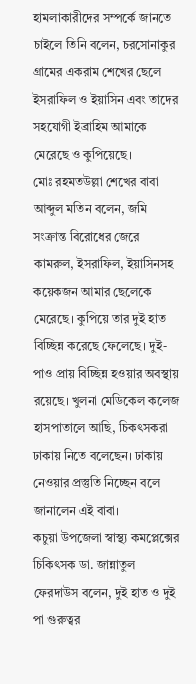হামলাকারীদের সম্পর্কে জানতে চাইলে তিনি বলেন, চরসোনাকুর গ্রামের একরাম শেখের ছেলে ইসরাফিল ও ইয়াসিন এবং তাদের সহযোগী ইব্রাহিম আমাকে মেরেছে ও কুপিয়েছে।
মোঃ রহমতউল্লা শেখের বাবা আব্দুল মতিন বলেন, জমি সংক্রান্ত বিরোধের জেরে কামরুল, ইসরাফিল, ইয়াসিনসহ কয়েকজন আমার ছেলেকে মেরেছে। কুপিয়ে তার দুই হাত বিচ্ছিন্ন করেছে ফেলেছে। দুই-পাও প্রায় বিচ্ছিন্ন হওয়ার অবস্থায় রয়েছে। খুলনা মেডিকেল কলেজ হাসপাতালে আছি, চিকৎসকরা ঢাকায় নিতে বলেছেন। ঢাকায় নেওয়ার প্রস্তুতি নিচ্ছেন বলে জানালেন এই বাবা।
কচুয়া উপজেলা স্বাস্থ্য কমপ্লেক্সের চিকিৎসক ডা. জান্নাতুল ফেরদাউস বলেন, দুই হাত ও দুই পা গুরুত্বর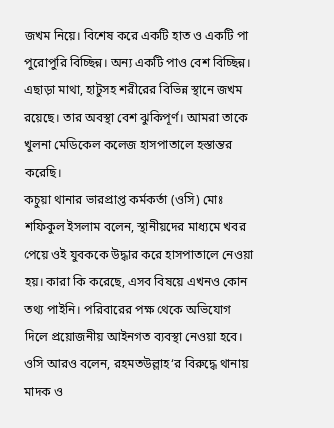জখম নিয়ে। বিশেষ করে একটি হাত ও একটি পা পুরোপুরি বিচ্ছিন্ন। অন্য একটি পাও বেশ বিচ্ছিন্ন। এছাড়া মাথা, হাটুসহ শরীরের বিভিন্ন স্থানে জখম রয়েছে। তার অবস্থা বেশ ঝুকিপূর্ণ। আমরা তাকে খুলনা মেডিকেল কলেজ হাসপাতালে হস্তান্তর করেছি।
কচুয়া থানার ভারপ্রাপ্ত কর্মকর্তা (ওসি) মোঃ শফিকুল ইসলাম বলেন, স্থানীয়দের মাধ্যমে খবর পেয়ে ওই যুবককে উদ্ধার করে হাসপাতালে নেওয়া হয়। কারা কি করেছে, এসব বিষয়ে এখনও কোন তথ্য পাইনি। পরিবারের পক্ষ থেকে অভিযোগ দিলে প্রয়োজনীয় আইনগত ব্যবস্থা নেওয়া হবে।
ওসি আরও বলেন, রহমতউল্লাহ‘র বিরুদ্ধে থানায় মাদক ও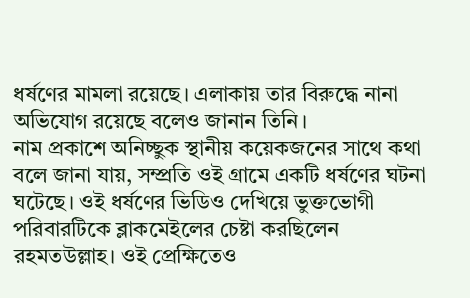ধর্ষণের মামলা রয়েছে। এলাকায় তার বিরুদ্ধে নানা অভিযোগ রয়েছে বলেও জানান তিনি।
নাম প্রকাশে অনিচ্ছুক স্থানীয় কয়েকজনের সাথে কথা বলে জানা যায়, সম্প্রতি ওই গ্রামে একটি ধর্ষণের ঘটনা ঘটেছে। ওই ধর্ষণের ভিডিও দেখিয়ে ভুক্তভোগী পরিবারটিকে ব্লাকমেইলের চেষ্টা করছিলেন রহমতউল্লাহ। ওই প্রেক্ষিতেও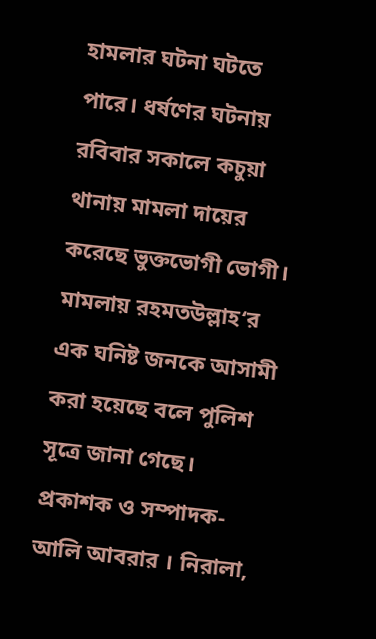হামলার ঘটনা ঘটতে পারে। ধর্ষণের ঘটনায় রবিবার সকালে কচুয়া থানায় মামলা দায়ের করেছে ভুক্তভোগী ভোগী। মামলায় রহমতউল্লাহ‘র এক ঘনিষ্ট জনকে আসামী করা হয়েছে বলে পুলিশ সূত্রে জানা গেছে।
প্রকাশক ও সম্পাদক- আলি আবরার । নিরালা,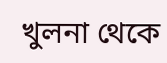খুলনা থেকে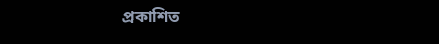প্রকাশিত